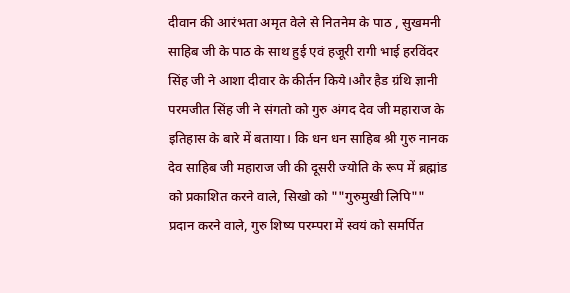दीवान की आरंभता अमृत वेले से नितनेम के पाठ , सुखमनी साहिब जी के पाठ के साथ हुई एवं हजूरी रागी भाई हरविंदर सिंह जी ने आशा दीवार के कीर्तन किये।और हैड ग्रंथि ज्ञानी परमजीत सिंह जी ने संगतो को गुरु अंगद देव जी महाराज के इतिहास के बारे में बताया। कि धन धन साहिब श्री गुरु नानक देव साहिब जी महाराज जी की दूसरी ज्योति के रूप में ब्रह्मांड को प्रकाशित करने वाले, सिखो को ""गुरुमुखी लिपि"" प्रदान करने वाले, गुरु शिष्य परम्परा में स्वयं को समर्पित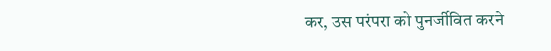कर, उस परंपरा को पुनर्जीवित करने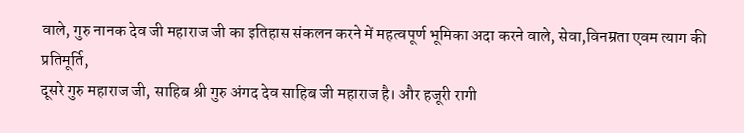वाले, गुरु नानक देव जी महाराज जी का इतिहास संकलन करने में महत्वपूर्ण भूमिका अदा करने वाले, सेवा,विनम्रता एवम त्याग की प्रतिमूर्ति,
दूसरे गुरु महाराज जी, साहिब श्री गुरु अंगद देव साहिब जी महाराज है। और हजूरी रागी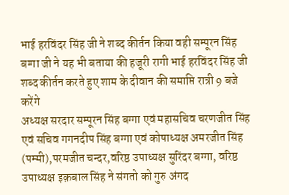भाई हरविंदर सिंह जी ने शब्द कीर्तन किया वही सम्पूरन सिंह बग्गा जी ने यह भी बताया की हजूरी रागी भाई हरविंदर सिंह जी शब्द कीर्तन करते हुए शाम के दीवान की समाप्ति रात्री 9 बजे करेंगे
अध्यक्ष सरदार सम्पूरन सिंह बग्गा एवं महासचिव चरणजीत सिंह एवं सचिव गगनदीप सिंह बग्गा एवं कोषाध्यक्ष अमरजीत सिंह (पम्मी),परमजीत चन्दर,वरिष्ठ उपाध्यक्ष सुरिंदर बग्गा, वरिष्ठ उपाध्यक्ष इक़बाल सिंह ने संगतो को गुरु अंगद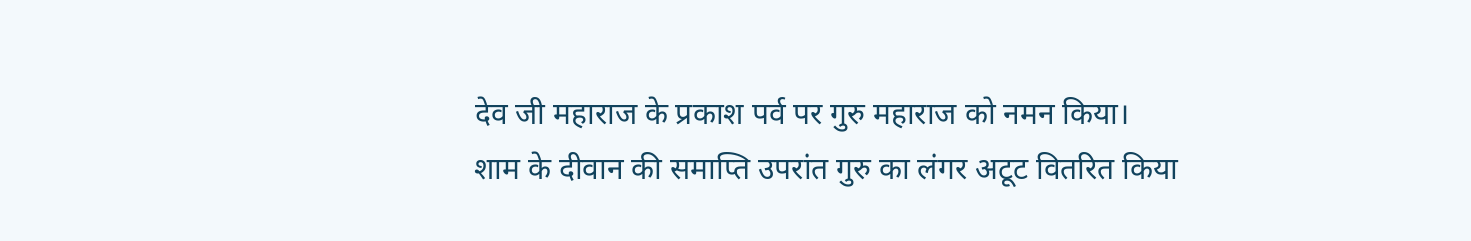देव जी महाराज के प्रकाश पर्व पर गुरु महाराज को नमन किया।
शाम के दीवान की समाप्ति उपरांत गुरु का लंगर अटूट वितरित किया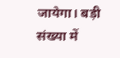जायेगा। बड़ी संख्या में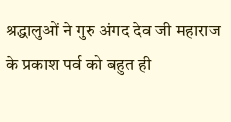श्रद्धालुओं ने गुरु अंगद देव जी महाराज के प्रकाश पर्व को बहुत ही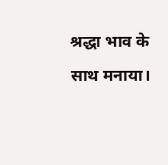श्रद्धा भाव के साथ मनाया।